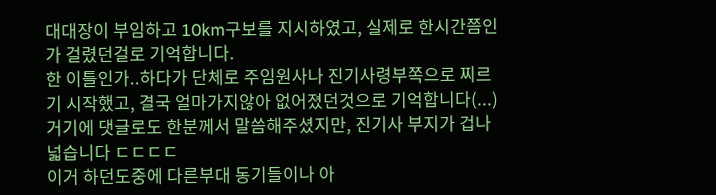대대장이 부임하고 10km구보를 지시하였고, 실제로 한시간쯤인가 걸렸던걸로 기억합니다.
한 이틀인가..하다가 단체로 주임원사나 진기사령부쪽으로 찌르기 시작했고, 결국 얼마가지않아 없어졌던것으로 기억합니다(...)
거기에 댓글로도 한분께서 말씀해주셨지만, 진기사 부지가 겁나 넓습니다 ㄷㄷㄷㄷ
이거 하던도중에 다른부대 동기들이나 아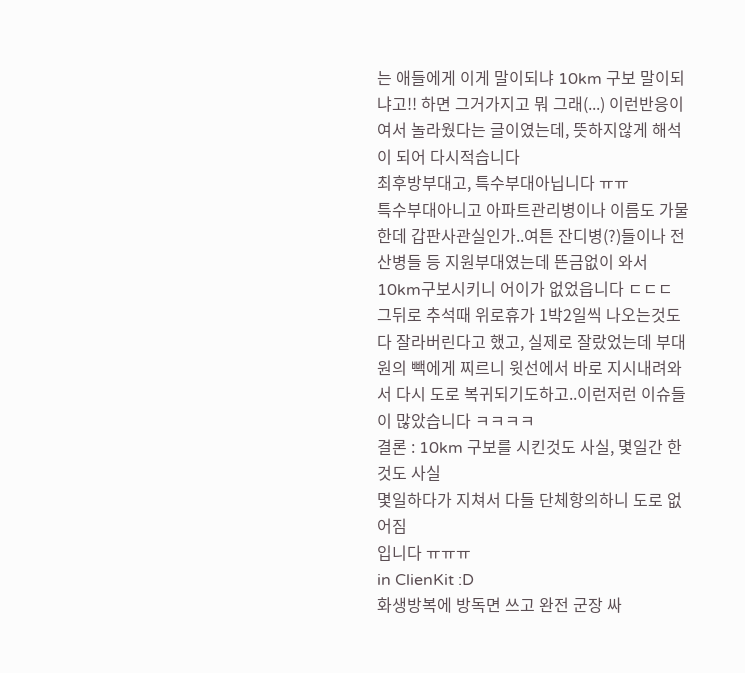는 애들에게 이게 말이되냐 10km 구보 말이되냐고!! 하면 그거가지고 뭐 그래(...) 이런반응이여서 놀라웠다는 글이였는데, 뜻하지않게 해석이 되어 다시적습니다
최후방부대고, 특수부대아닙니다 ㅠㅠ
특수부대아니고 아파트관리병이나 이름도 가물한데 갑판사관실인가..여튼 잔디병(?)들이나 전산병들 등 지원부대였는데 뜬금없이 와서 10km구보시키니 어이가 없었읍니다 ㄷㄷㄷ
그뒤로 추석때 위로휴가 1박2일씩 나오는것도 다 잘라버린다고 했고, 실제로 잘랐었는데 부대원의 빽에게 찌르니 윗선에서 바로 지시내려와서 다시 도로 복귀되기도하고..이런저런 이슈들이 많았습니다 ㅋㅋㅋㅋ
결론 : 10km 구보를 시킨것도 사실, 몇일간 한것도 사실
몇일하다가 지쳐서 다들 단체항의하니 도로 없어짐
입니다 ㅠㅠㅠ
in ClienKit :D
화생방복에 방독면 쓰고 완전 군장 싸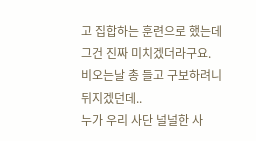고 집합하는 훈련으로 했는데 그건 진짜 미치겠더라구요.
비오는날 총 들고 구보하려니 뒤지겠던데..
누가 우리 사단 널널한 사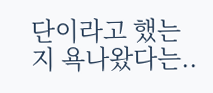단이라고 했는지 욕나왔다는..